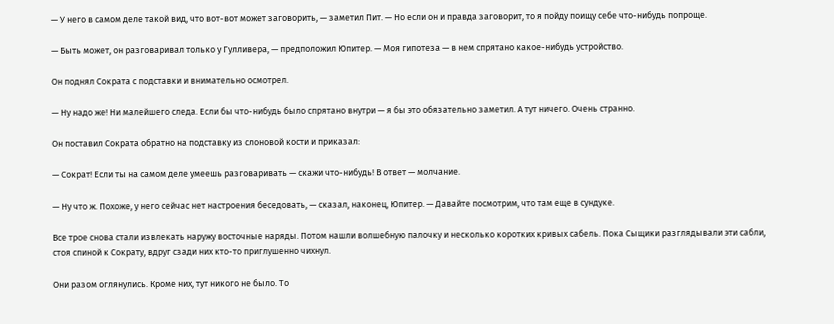— У него в самом деле такой вид, что вот-вот может заговорить, — заметил Пит. — Но если он и правда заговорит, то я пойду поищу себе что-нибудь попроще.

— Быть может, он разговаривал только у Гулливера, — предположил Юпитер. — Моя гипотеза — в нем спрятано какое-нибудь устройство.

Он поднял Сократа с подставки и внимательно осмотрел.

— Ну надо же! Ни малейшего следа. Если бы что-нибудь было спрятано внутри — я бы это обязательно заметил. А тут ничего. Очень странно.

Он поставил Сократа обратно на подставку из слоновой кости и приказал:

— Сократ! Если ты на самом деле умеешь разговаривать — скажи что-нибудь! В ответ — молчание.

— Ну что ж. Похоже, у него сейчас нет настроения беседовать, — сказал, наконец, Юпитер. — Давайте посмотрим, что там еще в сундуке.

Все трое снова стали извлекать наружу восточные наряды. Потом нашли волшебную палочку и несколько коротких кривых сабель. Пока Сыщики разглядывали эти сабли, стоя спиной к Сократу, вдруг сзади них кто-то приглушенно чихнул.

Они разом оглянулись. Кроме них, тут никого не было. То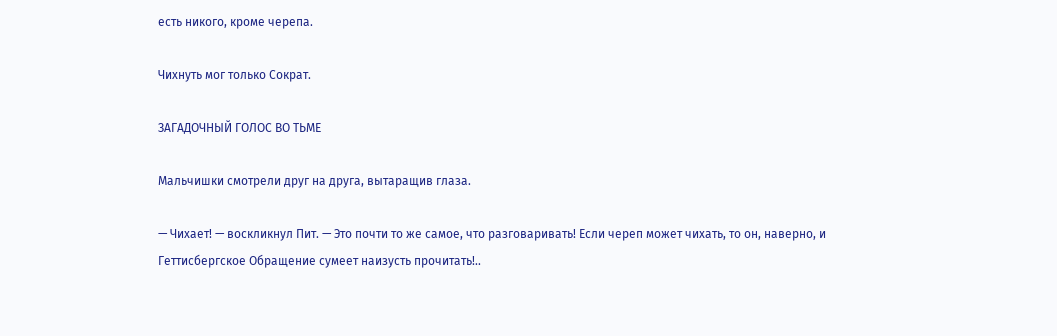есть никого, кроме черепа.

Чихнуть мог только Сократ.

ЗАГАДОЧНЫЙ ГОЛОС ВО ТЬМЕ

Мальчишки смотрели друг на друга, вытаращив глаза.

— Чихает! — воскликнул Пит. — Это почти то же самое, что разговаривать! Если череп может чихать, то он, наверно, и Геттисбергское Обращение сумеет наизусть прочитать!..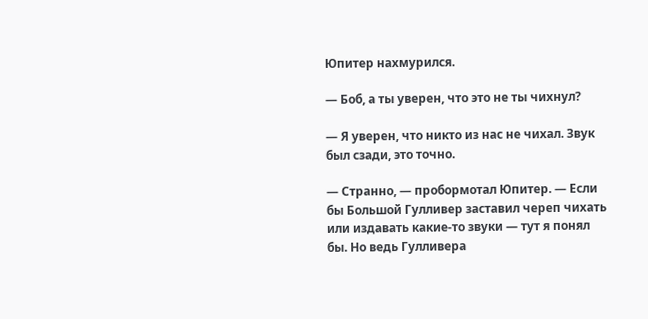Юпитер нахмурился.

— Боб, а ты уверен, что это не ты чихнул?

— Я уверен, что никто из нас не чихал. Звук был сзади, это точно.

— Странно, — пробормотал Юпитер. — Если бы Большой Гулливер заставил череп чихать или издавать какие-то звуки — тут я понял бы. Но ведь Гулливера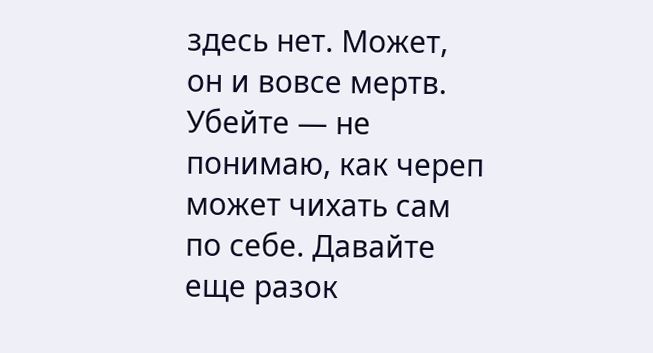здесь нет. Может, он и вовсе мертв. Убейте — не понимаю, как череп может чихать сам по себе. Давайте еще разок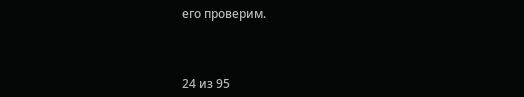его проверим.



24 из 95